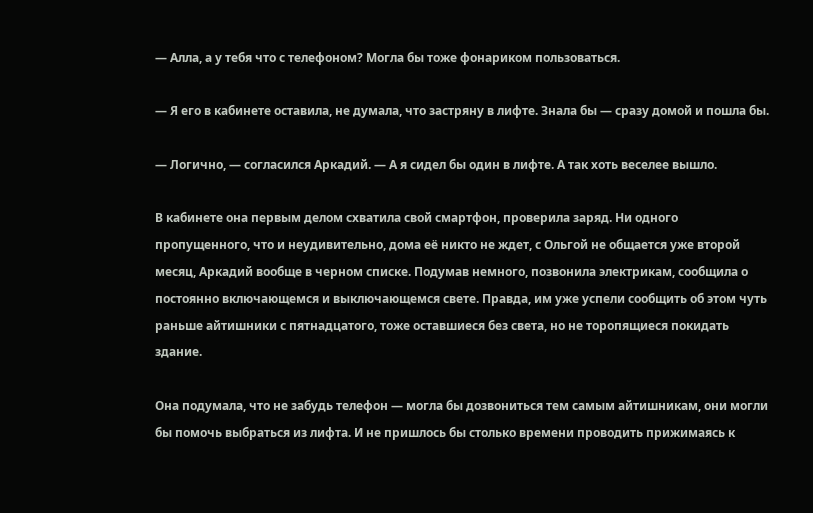— Алла, а у тебя что с телефоном? Могла бы тоже фонариком пользоваться.

— Я его в кабинете оставила, не думала, что застряну в лифте. Знала бы — сразу домой и пошла бы.

— Логично, — согласился Аркадий. — А я сидел бы один в лифте. А так хоть веселее вышло.

В кабинете она первым делом схватила свой смартфон, проверила заряд. Ни одного пропущенного, что и неудивительно, дома её никто не ждет, с Ольгой не общается уже второй месяц, Аркадий вообще в черном списке. Подумав немного, позвонила электрикам, сообщила о постоянно включающемся и выключающемся свете. Правда, им уже успели сообщить об этом чуть раньше айтишники с пятнадцатого, тоже оставшиеся без света, но не торопящиеся покидать здание.

Она подумала, что не забудь телефон — могла бы дозвониться тем самым айтишникам, они могли бы помочь выбраться из лифта. И не пришлось бы столько времени проводить прижимаясь к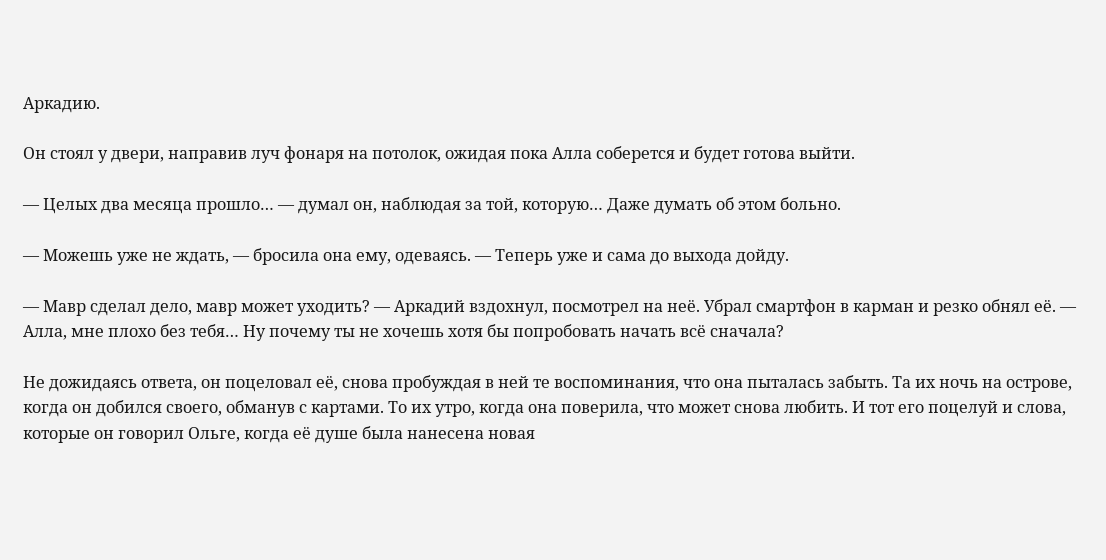Аркадию.

Он стоял у двери, направив луч фонаря на потолок, ожидая пока Алла соберется и будет готова выйти.

— Целых два месяца прошло… — думал он, наблюдая за той, которую… Даже думать об этом больно.

— Можешь уже не ждать, — бросила она ему, одеваясь. — Теперь уже и сама до выхода дойду.

— Мавр сделал дело, мавр может уходить? — Аркадий вздохнул, посмотрел на неё. Убрал смартфон в карман и резко обнял её. — Алла, мне плохо без тебя… Ну почему ты не хочешь хотя бы попробовать начать всё сначала?

Не дожидаясь ответа, он поцеловал её, снова пробуждая в ней те воспоминания, что она пыталась забыть. Та их ночь на острове, когда он добился своего, обманув с картами. То их утро, когда она поверила, что может снова любить. И тот его поцелуй и слова, которые он говорил Ольге, когда её душе была нанесена новая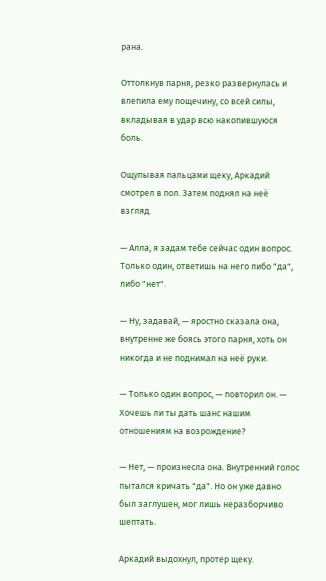рана.

Оттолкнув парня, резко развернулась и влепила ему пощечину, со всей силы, вкладывая в удар всю накопившуюся боль.

Ощупывая пальцами щеку, Аркадий смотрел в пол. Затем поднял на неё взгляд.

— Алла, я задам тебе сейчас один вопрос. Только один, ответишь на него либо "да", либо "нет".

— Ну, задавай, — яростно сказала она, внутренне же боясь этого парня, хоть он никогда и не поднимал на неё руки.

— Только один вопрос, — повторил он. — Хочешь ли ты дать шанс нашим отношениям на возрождение?

— Нет, — произнесла она. Внутренний голос пытался кричать "да". Но он уже давно был заглушен, мог лишь неразборчиво шептать.

Аркадий выдохнул, протер щеку.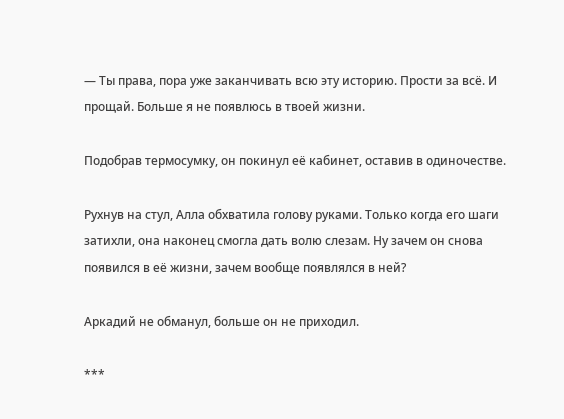— Ты права, пора уже заканчивать всю эту историю. Прости за всё. И прощай. Больше я не появлюсь в твоей жизни.

Подобрав термосумку, он покинул её кабинет, оставив в одиночестве.

Рухнув на стул, Алла обхватила голову руками. Только когда его шаги затихли, она наконец смогла дать волю слезам. Ну зачем он снова появился в её жизни, зачем вообще появлялся в ней?

Аркадий не обманул, больше он не приходил.

***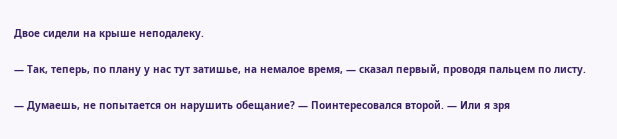Двое сидели на крыше неподалеку.

— Так, теперь, по плану у нас тут затишье, на немалое время, — сказал первый, проводя пальцем по листу.

— Думаешь, не попытается он нарушить обещание? — Поинтересовался второй. — Или я зря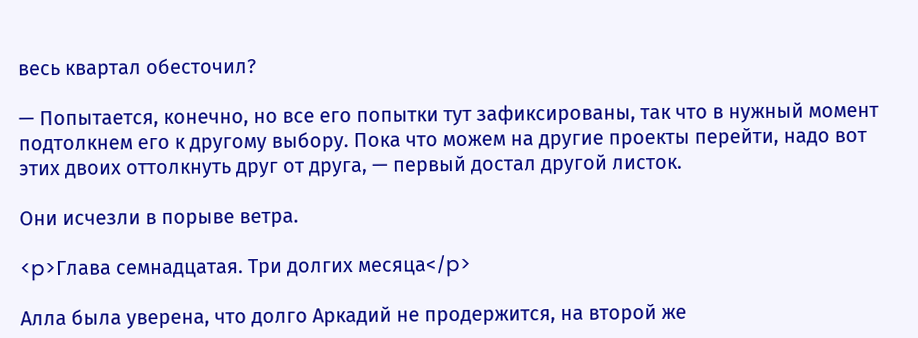весь квартал обесточил?

— Попытается, конечно, но все его попытки тут зафиксированы, так что в нужный момент подтолкнем его к другому выбору. Пока что можем на другие проекты перейти, надо вот этих двоих оттолкнуть друг от друга, — первый достал другой листок.

Они исчезли в порыве ветра.

<p>Глава семнадцатая. Три долгих месяца</p>

Алла была уверена, что долго Аркадий не продержится, на второй же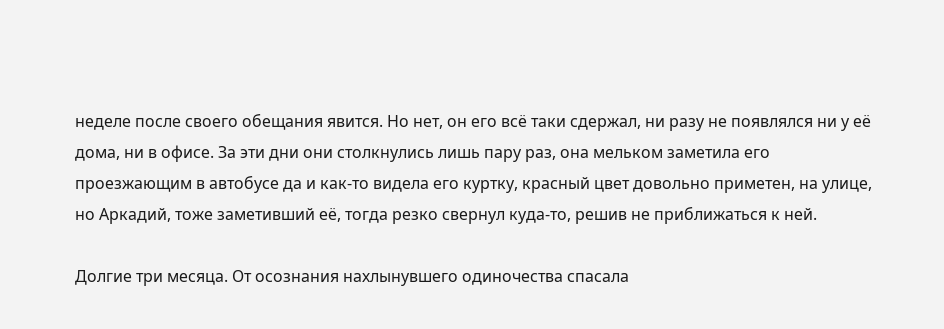неделе после своего обещания явится. Но нет, он его всё таки сдержал, ни разу не появлялся ни у её дома, ни в офисе. За эти дни они столкнулись лишь пару раз, она мельком заметила его проезжающим в автобусе да и как-то видела его куртку, красный цвет довольно приметен, на улице, но Аркадий, тоже заметивший её, тогда резко свернул куда-то, решив не приближаться к ней.

Долгие три месяца. От осознания нахлынувшего одиночества спасала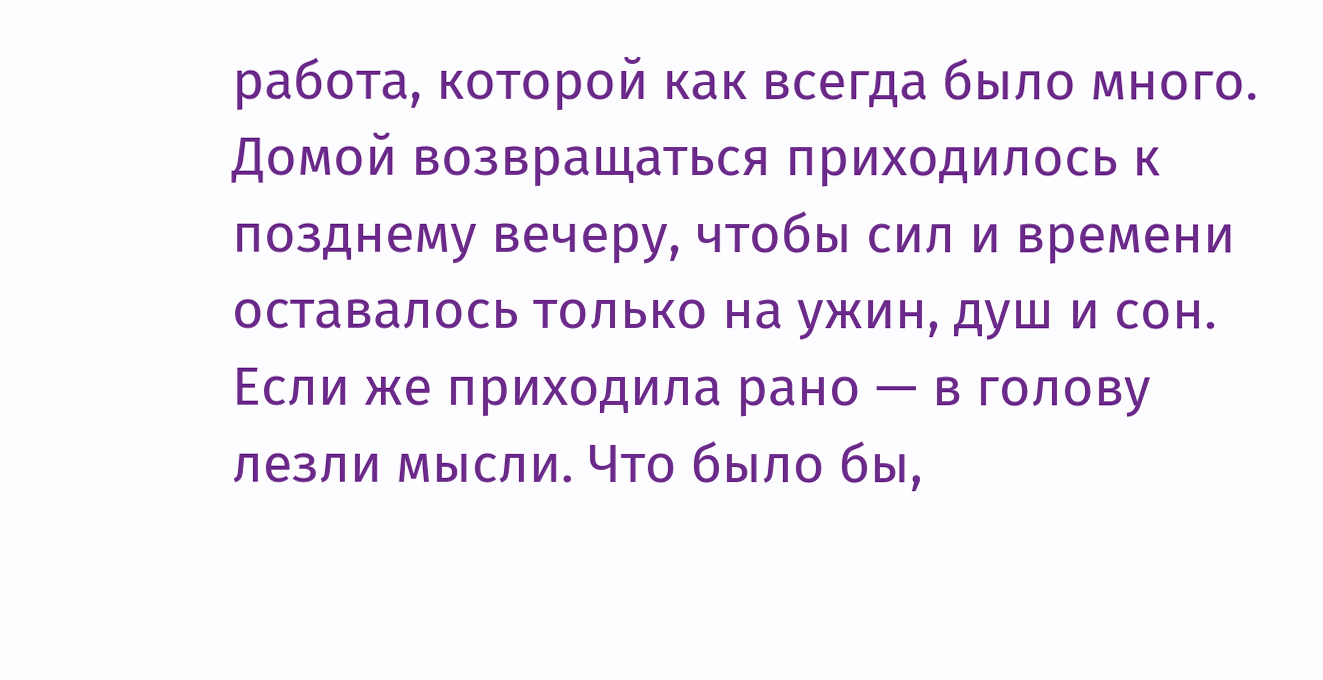работа, которой как всегда было много. Домой возвращаться приходилось к позднему вечеру, чтобы сил и времени оставалось только на ужин, душ и сон. Если же приходила рано — в голову лезли мысли. Что было бы,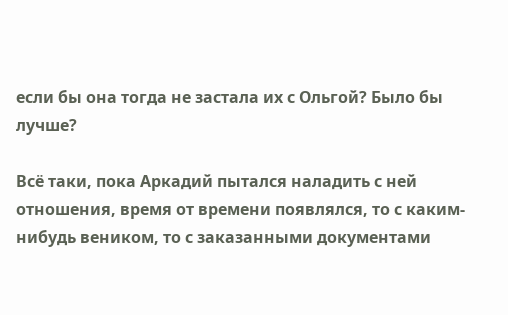если бы она тогда не застала их с Ольгой? Было бы лучше?

Всё таки, пока Аркадий пытался наладить с ней отношения, время от времени появлялся, то с каким-нибудь веником, то с заказанными документами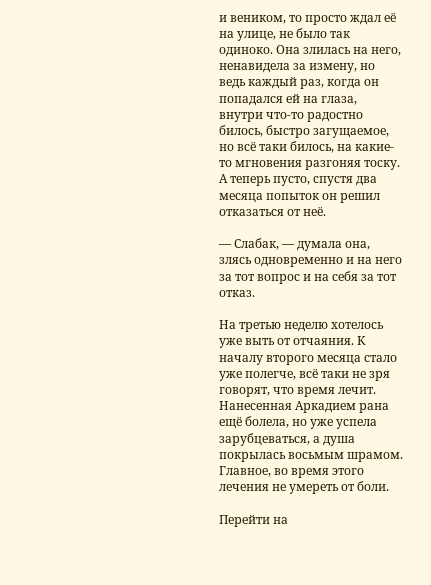и веником, то просто ждал её на улице, не было так одиноко. Она злилась на него, ненавидела за измену, но ведь каждый раз, когда он попадался ей на глаза, внутри что-то радостно билось, быстро загущаемое, но всё таки билось, на какие-то мгновения разгоняя тоску. А теперь пусто, спустя два месяца попыток он решил отказаться от неё.

— Слабак, — думала она, злясь одновременно и на него за тот вопрос и на себя за тот отказ.

На третью неделю хотелось уже выть от отчаяния. К началу второго месяца стало уже полегче, всё таки не зря говорят, что время лечит. Нанесенная Аркадием рана ещё болела, но уже успела зарубцеваться, а душа покрылась восьмым шрамом. Главное, во время этого лечения не умереть от боли.

Перейти на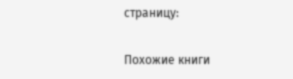страницу:

Похожие книги